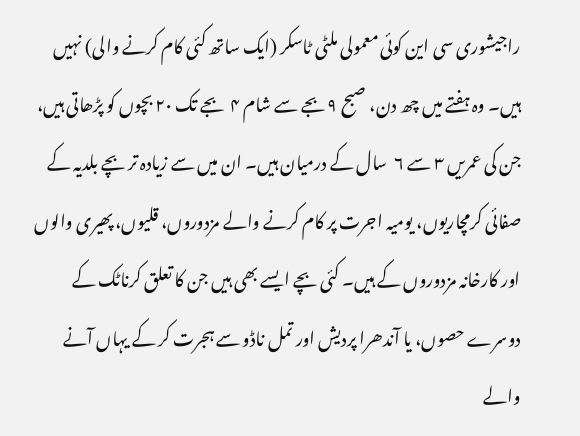راجیشوری سی این کوئی معمولی ملٹی ٹاسکر (ایک ساتھ کئی کام کرنے والی) نہیں ہیں۔ وہ ہفتے میں چھ دن، صبح ۹ بجے سے شام ۴  بجے تک ۲۰ بچوں کو پڑھاتی ہیں، جن کی عمریں ۳ سے ۶  سال کے درمیان ہیں۔ ان میں سے زیادہ تر بچے بلدیہ کے صفائی کرمچاریوں، یومیہ اجرت پر کام کرنے والے مزدوروں، قلیوں، پھیری والوں اور کارخانہ مزدوروں کے ہیں۔ کئی بچے ایسے بھی ہیں جن کا تعلق کرناٹک کے دوسرے حصوں، یا آندھرا پردیش اور تمل ناڈو سے ہجرت کر کے یہاں آنے والے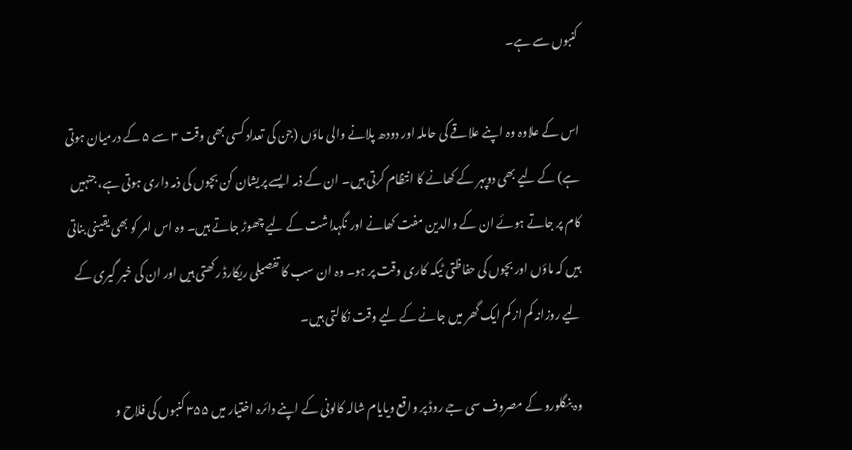کنبوں سے ہے۔

اس کے علاوہ وہ اپنے علاقے کی حاملہ اور دودھ پلانے والی ماؤں (جن کی تعداد کسی بھی وقت ۳ سے ۵ کے درمیان ہوتی ہے) کے لیے بھی دوپہر کے کھانے کا انتظام کرتی ہیں۔ ان کے ذمہ ایسے پریشان کن بچوں کی ذمہ داری ہوتی ہے، جنہیں کام پر جاتے ہوئے ان کے والدین مفت کھانے اور نگہداشت کے لیے چھوڑ جاتے ہیں۔ وہ اس امر کو بھی یقینی بناتی ہیں کہ ماؤں اور بچوں کی حفاظتی ٹیکہ کاری وقت پر ہو۔ وہ ان سب کا تفصیلی ریکارڈ رکھتی ہیں اور ان کی خبر گیری کے لیے روزانہ کم از کم ایک گھر میں جانے کے لیے وقت نکالتی ہیں۔

وہ بنگلورو کے مصروف سی جے روڈ پر واقع ویایام شالہ کالونی کے اپنے دائرہ اختیار میں ۳۵۵ کنبوں کی فلاح و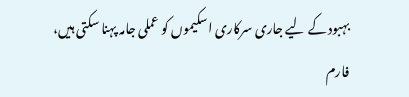بہبود کے لیے جاری سرکاری اسکیموں کو عملی جامہ پہنا سکتی ہیں، فارم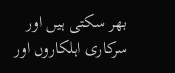بھر سکتی ہیں اور سرکاری اہلکاروں اور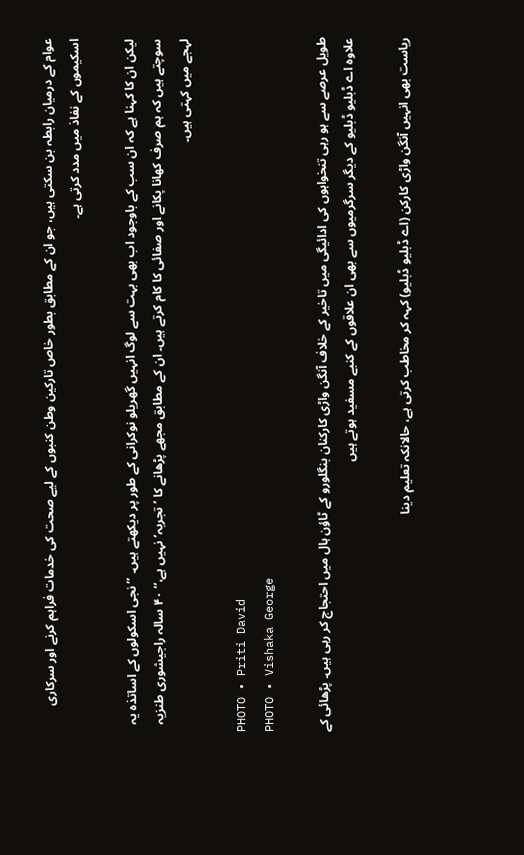عوام کے درمیان رابطہ بن سکتی ہیں، جو ان کے مطابق بطور خاص تارکین وطن کنبوں کے لیے صحت کی خدمات فراہم کرنے اور سرکاری اسکیموں کے نفاذ میں مدد کرتی ہے۔

لیکن ان کا کہنا ہے کہ ان سب کے باوجود اب بھی بہت سے لوگ انہیں گھریلو نوکرانی کے طور پر دیکھتے ہیں۔ ’’نجی اسکولوں کے اساتذہ یہ سوچتے ہیں کہ ہم صرف کھانا پکانے اور صفائی کا کام کرتے ہیں۔ ان کے مطابق مجھے پڑھانے کا ’تجربہ‘ نہیں ہے،‘‘ ۴۰ سالہ راجیشوری طنزیہ لہجے میں کہتی ہیں۔

PHOTO • Priti David
PHOTO • Vishaka George

طویل عرصے سے ہو رہی تنخواہوں کی ادائیگی میں تاخیر کے خلاف آنگن واڑی کارکنان بنگلورو کے ٹاؤن ہال میں احتجاج کر رہی ہیں۔ پڑھائی کے علاوہ اے ڈبلیو ڈبلیو کے دیگر سرگرمیوں سے بھی ان علاقوں کے کنبے مسفید ہوتے ہیں

ریاست بھی انہیں آنگن واڑی کارکن (اے ڈبلیو ڈبلیو) کہہ کر مخاطب کرتی ہے، حالانکہ تعلیم دینا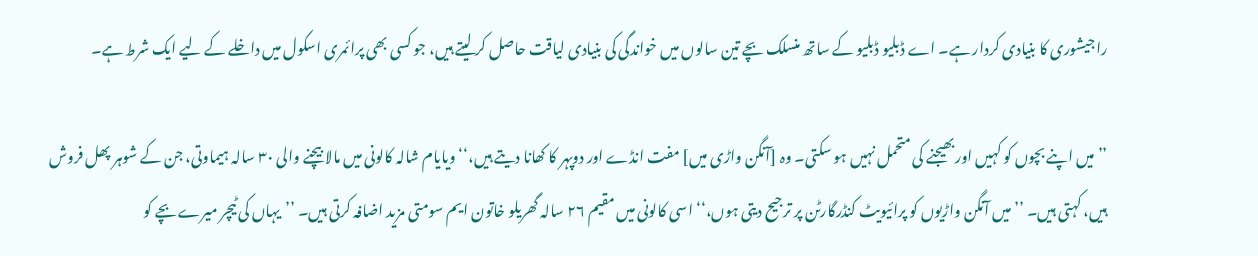راجیشوری کا بنیادی کردار ہے۔ اے ڈبلیو ڈبلیو کے ساتھ منسلک بچے تین سالوں میں خواندگی کی بنیادی لیاقت حاصل کر لیتے ہیں، جو کسی بھی پرائمری اسکول میں داخلے کے لیے ایک شرط ہے۔

’’میں اپنے بچوں کو کہیں اور بھیجنے کی متحمل نہیں ہو سکتی۔ وہ [آنگن واڑی میں] مفت انڈے اور دوپہر کا کھانا دیتے ہیں،‘‘ ویایام شالہ کالونی میں مالا بیچنے والی ۳۰ سالہ ہیماوتی، جن کے شوہر پھل فروش ہیں، کہتی ہیں۔ ’’میں آنگن واڑیوں کو پرائیویٹ کنڈرگارٹن پر ترجیح دیتی ہوں،‘‘ اسی کالونی میں مقیم ۲۶ سالہ گھریلو خاتون ایم سومتی مزید اضافہ کرتی ہیں۔ ’’یہاں کی ٹیچر میرے بچے کو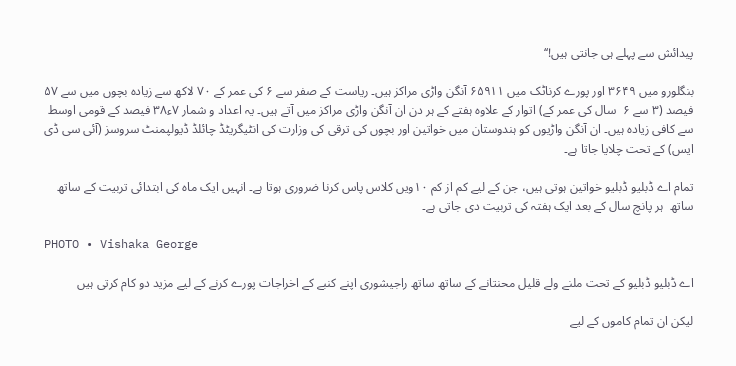پیدائش سے پہلے ہی جانتی ہیں!‘‘

بنگلورو میں ۳۶۴۹ اور پورے کرناٹک میں ۶۵۹۱۱ آنگن واڑی مراکز ہیں۔ ریاست کے صفر سے ۶ کی عمر کے ۷۰ لاکھ سے زیادہ بچوں میں سے ۵۷ فیصد (۳ سے ۶  سال کی عمر کے) اتوار کے علاوہ ہفتے کے ہر دن ان آنگن واڑی مراکز میں آتے ہیں۔ یہ اعداد و شمار ۷ء۳۸ فیصد کے قومی اوسط سے کافی زیادہ ہیں۔ ان آنگن واڑیوں کو ہندوستان میں خواتین اور بچوں کی ترقی کی وزارت کی انٹیگریٹڈ چائلڈ ڈیولپمنٹ سروسز (آئی سی ڈی ایس) کے تحت چلایا جاتا ہے۔

تمام اے ڈبلیو ڈبلیو خواتین ہوتی ہیں، جن کے لیے کم از کم ۱۰ویں کلاس پاس کرنا ضروری ہوتا ہے۔ انہیں ایک ماہ کی ابتدائی تربیت کے ساتھ ساتھ  ہر پانچ سال کے بعد ایک ہفتہ کی تربیت دی جاتی ہے۔

PHOTO • Vishaka George

اے ڈبلیو ڈبلیو کے تحت ملنے ولے قلیل محنتانے کے ساتھ ساتھ راجیشوری اپنے کنبے کے اخراجات پورے کرنے کے لیے مزید دو کام کرتی ہیں

لیکن ان تمام کاموں کے لیے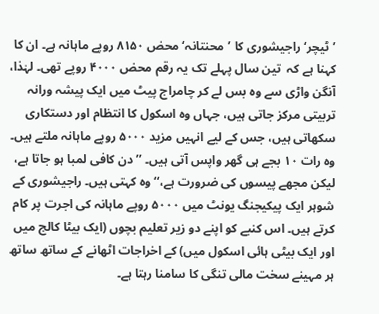’ٹیچر‘ راجیشوری کا ’محنتانہ‘ محض ۸۱۵۰ روپے ماہانہ ہے۔ ان کا کہنا ہے کہ  تین سال پہلے تک یہ رقم محض ۴۰۰۰ روپے تھی۔ لہٰذا، آنگن واڑی سے وہ بس لے کر چامراج پیٹ میں ایک پیشہ ورانہ تربیتی مرکز جاتی ہیں، جہاں وہ اسکول کا انتظام اور دستکاری سکھاتی ہیں، جس کے لیے انہیں مزید ۵۰۰۰ روپے ماہانہ ملتے ہیں۔ وہ رات ۱۰ بجے ہی گھر واپس آتی ہیں۔ ’’دن کافی لمبا ہو جاتا ہے، لیکن مجھے پیسوں کی ضرورت ہے،‘‘ وہ کہتی ہیں۔ راجیشوری کے شوہر ایک پیکیجنگ یونٹ میں ۵۰۰۰ روپے ماہانہ کی اجرت پر کام کرتے ہیں۔ اس کنبے کو اپنے دو زیر تعلیم بچوں (ایک بیٹا کالج میں اور ایک بیٹی ہائی اسکول میں) کے اخراجات اٹھانے کے ساتھ ساتھ ہر مہینے سخت مالی تنگی کا سامنا رہتا ہے۔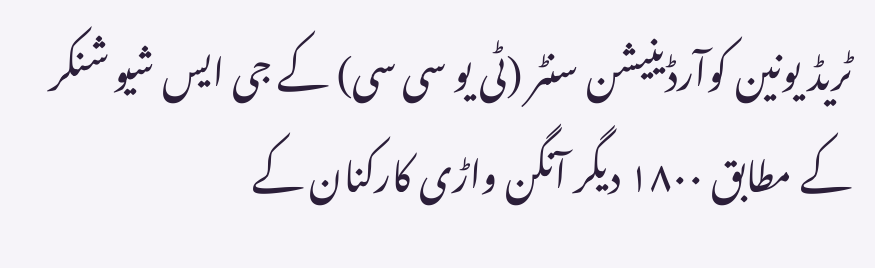ٹریڈ یونین کوآرڈینیشن سنٹر (ٹی یو سی سی) کے جی ایس شیو شنکر کے مطابق ۱۸۰۰ دیگر آنگن واڑی کارکنان کے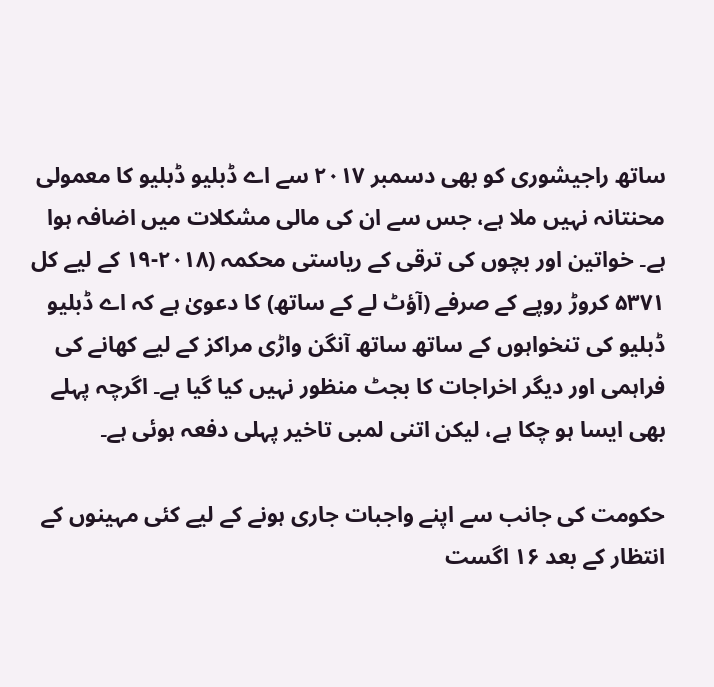ساتھ راجیشوری کو بھی دسمبر ۲۰۱۷ سے اے ڈبلیو ڈبلیو کا معمولی محنتانہ نہیں ملا ہے، جس سے ان کی مالی مشکلات میں اضافہ ہوا ہے۔ خواتین اور بچوں کی ترقی کے ریاستی محکمہ (۲۰۱۸-۱۹ کے لیے کل ۵۳۷۱ کروڑ روپے کے صرفے (آؤٹ لے کے ساتھ) کا دعویٰ ہے کہ اے ڈبلیو ڈبلیو کی تنخواہوں کے ساتھ ساتھ آنگن واڑی مراکز کے لیے کھانے کی فراہمی اور دیگر اخراجات کا بجٹ منظور نہیں کیا گیا ہے۔ اگرچہ پہلے بھی ایسا ہو چکا ہے، لیکن اتنی لمبی تاخیر پہلی دفعہ ہوئی ہے۔

حکومت کی جانب سے اپنے واجبات جاری ہونے کے لیے کئی مہینوں کے انتظار کے بعد ۱۶ اگست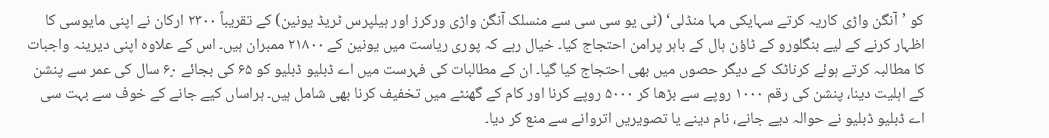کو ’آنگن واڑی کاریہ کرتے سہایکی مہا منڈلی‘ (ٹی یو سی سی سے منسلک آنگن واڑی ورکرز اور ہیلپرس ٹریڈ یونین) کے تقریباً ۲۳۰۰ ارکان نے اپنی مایوسی کا اظہار کرنے کے لیے بنگلورو کے ٹاؤن ہال کے باہر پرامن احتجاج کیا۔ خیال رہے کہ پوری ریاست میں یونین کے ۲۱۸۰۰ ممبران ہیں۔ اس کے علاوہ اپنی دیرینہ واجبات کا مطالبہ کرتے ہوئے کرناٹک کے دیگر حصوں میں بھی احتجاج کیا گیا۔ ان کے مطالبات کی فہرست میں اے ڈبلیو ڈبلیو کو ۶۵ کی بجائے ۶ٍ۰ سال کی عمر سے پنشن کے اہلیت دینا، پنشن کی رقم ۱۰۰۰ روپے سے بڑھا کر ۵۰۰۰ روپے کرنا اور کام کے گھنٹے میں تخفیف کرنا بھی شامل ہیں۔ ہراساں کیے جانے کے خوف سے بہت سی اے ڈبلیو ڈبلیو نے حوالہ دیے جانے، نام دینے یا تصویریں اتروانے سے منع کر دیا۔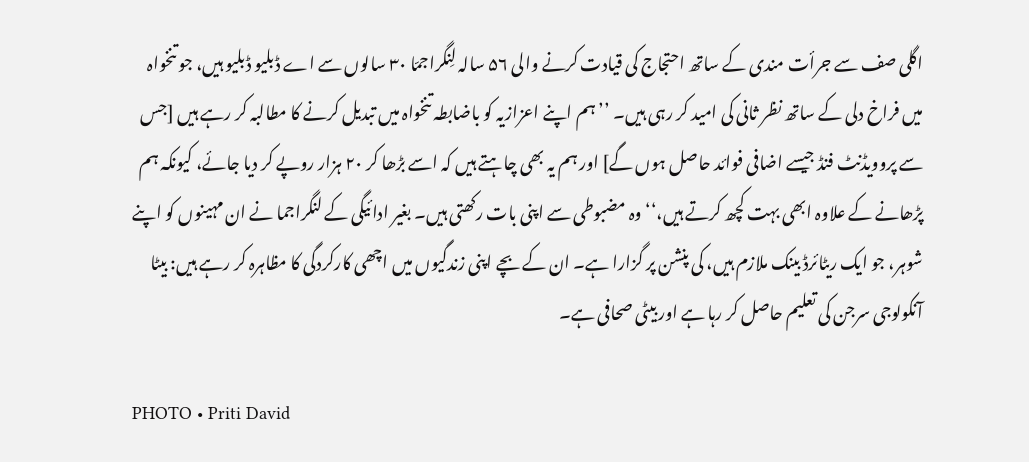اگلی صف سے جرأت مندی کے ساتھ احتجاج کی قیادت کرنے والی ۵۶ سالہ لِنگراجمّا ۳۰ سالوں سے اے ڈبلیو ڈبلیو ہیں، جو تنخواہ میں فراخ دلی کے ساتھ نظر ثانی کی امید کر رہی ہیں۔ ’’ہم اپنے اعزازیہ کو باضابطہ تنخواہ میں تبدیل کرنے کا مطالبہ کر رہے ہیں [جس سے پروویڈنٹ فنڈ جیسے اضافی فوائد حاصل ہوں گے] اور ہم یہ بھی چاہتے ہیں کہ اسے بڑھا کر ۲۰ ہزار روپے کر دیا جائے، کیونکہ ہم پڑھانے کے علاوہ ابھی بہت کچھ کرتے ہیں،‘‘ وہ مضبوطی سے اپنی بات رکھتی ہیں۔ بغیر ادائیگی کے لنگراجما نے ان مہینوں کو اپنے شوہر، جو ایک ریٹائرڈ بینک ملازم ہیں، کی پنشن پر گزارا ہے۔ ان کے بچے اپنی زندگیوں میں اچھی کارکردگی کا مظاہرہ کر رہے ہیں: بیٹا آنکولوجی سرجن کی تعلیم حاصل کر رہا ہے اور بیٹی صحافی ہے۔

PHOTO • Priti David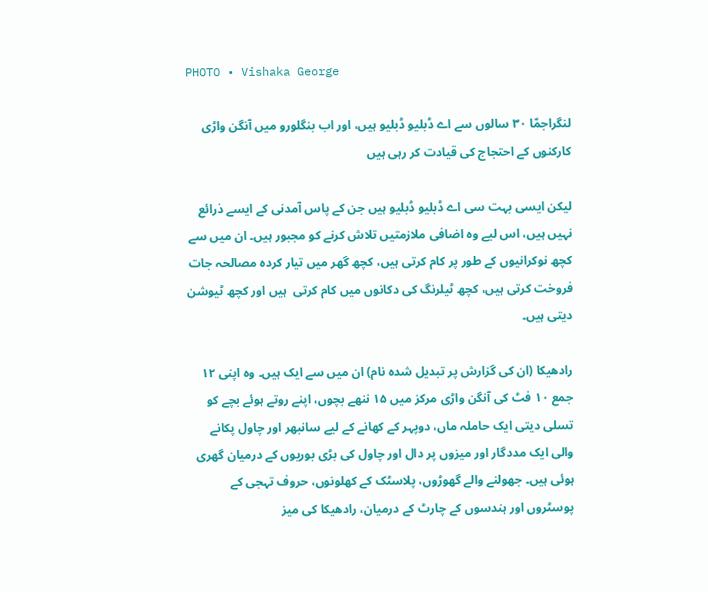PHOTO • Vishaka George

لنگراجمّا ۳۰ سالوں سے اے ڈبلیو ڈبلیو ہیں، اور اب بنگلورو میں آنگن واڑی کارکنوں کے احتجاج کی قیادت کر رہی ہیں

لیکن ایسی بہت سی اے ڈبلیو ڈبلیو ہیں جن کے پاس آمدنی کے ایسے ذرائع نہیں ہیں، اس لیے وہ اضافی ملازمتیں تلاش کرنے کو مجبور ہیں۔ ان میں سے کچھ نوکرانیوں کے طور پر کام کرتی ہیں، کچھ گھر میں تیار کردہ مصالحہ جات فروخت کرتی ہیں، کچھ ٹیلرنگ کی دکانوں میں کام کرتی  ہیں اور کچھ ٹیوشن دیتی ہیں۔

رادھیکا (ان کی گزارش پر تبدیل شدہ نام) ان میں سے ایک ہیں۔ وہ اپنی ۱۲ جمع ۱۰ فٹ کی آنگن واڑی مرکز میں ۱۵ ننھے بچوں، اپنے روتے ہوئے بچے کو تسلی دیتی ایک حاملہ ماں، دوپہر کے کھانے کے لیے سانبھر اور چاول پکانے والی ایک مددگار اور میزوں پر دال اور چاول کی بڑی بوریوں کے درمیان گھری ہوئی ہیں۔ جھولنے والے گھوڑوں، پلاسٹک کے کھلونوں، حروف تہجی کے پوسٹروں اور ہندسوں کے چارٹ کے درمیان، رادھیکا کی میز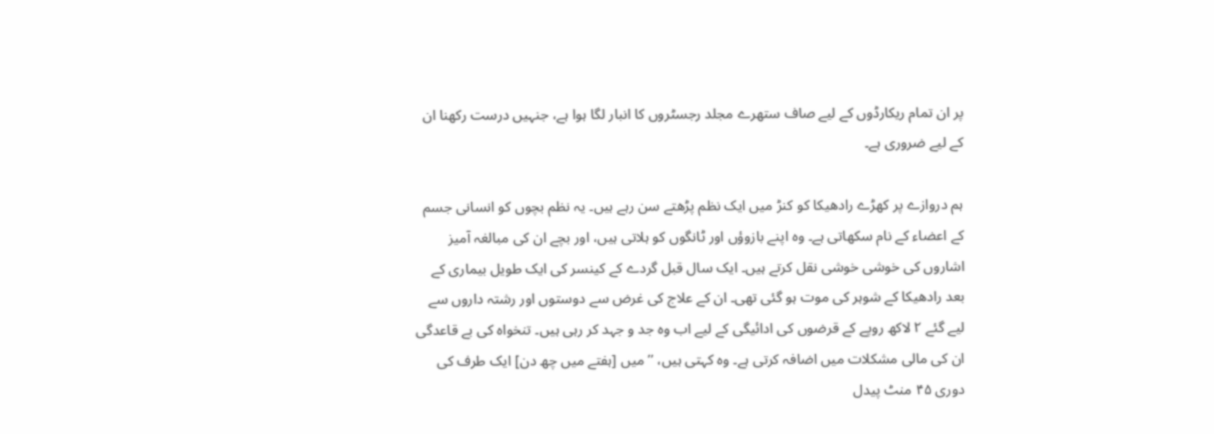پر ان تمام ریکارڈوں کے لیے صاف ستھرے مجلد رجسٹروں کا انبار لگا ہوا ہے، جنہیں درست رکھنا ان کے لیے ضروری ہے۔

ہم دروازے پر کھڑے رادھیکا کو کنڑ میں ایک نظم پڑھتے سن رہے ہیں۔ یہ نظم بچوں کو انسانی جسم کے اعضاء کے نام سکھاتی ہے۔ وہ اپنے بازوؤں اور ٹانگوں کو ہلاتی ہیں، اور بچے ان کی مبالغہ آمیز اشاروں کی خوشی خوشی نقل کرتے ہیں۔ ایک سال قبل گردے کے کینسر کی ایک طویل بیماری کے بعد رادھیکا کے شوہر کی موت ہو گئی تھی۔ ان کے علاج کی غرض سے دوستوں اور رشتہ داروں سے لیے گئے ۲ لاکھ روپے کے قرضوں کی ادائیگی کے لیے اب وہ جد و جہد کر رہی ہیں۔ تنخواہ کی بے قاعدگی ان کی مالی مشکلات میں اضافہ کرتی ہے۔ وہ کہتی ہیں، ’’میں [ہفتے میں چھ دن] ایک طرف کی دوری ۴۵ منٹ پیدل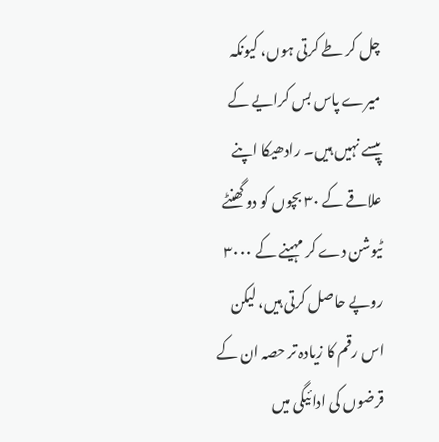چل کر طے کرتی ہوں، کیونکہ میرے پاس بس کرایے کے پیسے نہیں ہیں۔ رادھیکا اپنے علاقے کے ۳۰ بچوں کو دو گھنٹے ٹیوشن دے کر مہینے کے ۳۰۰۰ روپے حاصل کرتی ہیں، لیکن اس رقم کا زیادہ تر حصہ ان کے قرضوں کی ادائیگی میں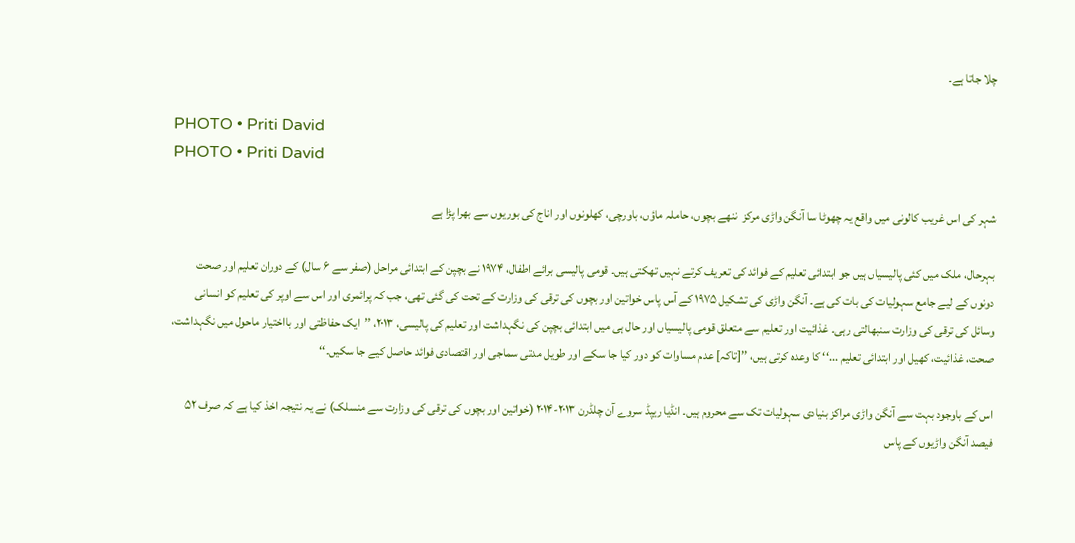چلا جاتا ہے۔

PHOTO • Priti David
PHOTO • Priti David

شہر کی اس غریب کالونی میں واقع یہ چھوٹا سا آنگن واڑی مرکز  ننھے بچوں، حاملہ ماؤں، باورچی، کھلونوں اور اناج کی بوریوں سے بھرا پڑا ہے

بہرحال، ملک میں کئی پالیسیاں ہیں جو ابتدائی تعلیم کے فوائد کی تعریف کرتے نہیں تھکتی ہیں۔ قومی پالیسی برائے اطفال، ۱۹۷۴ نے بچپن کے ابتدائی مراحل (صفر سے ۶ سال) کے دوران تعلیم اور صحت دونوں کے لیے جامع سہولیات کی بات کی ہے۔ آنگن واڑی کی تشکیل ۱۹۷۵ کے آس پاس خواتین اور بچوں کی ترقی کی وزارت کے تحت کی گئی تھی، جب کہ پرائمری اور اس سے اوپر کی تعلیم کو انسانی وسائل کی ترقی کی وزارت سنبھالتی رہی۔ غذائیت اور تعلیم سے متعلق قومی پالیسیاں اور حال ہی میں ابتدائی بچپن کی نگہداشت اور تعلیم کی پالیسی، ۲۰۱۳، ’’ایک حفاظتی اور بااختیار ماحول میں نگہداشت، صحت، غذائیت، کھیل اور ابتدائی تعلیم ...‘‘ کا وعدہ کرتی ہیں، ’’[تاکہ] عدم مساوات کو دور کیا جا سکے اور طویل مدتی سماجی اور اقتصادی فوائد حاصل کیے جا سکیں۔‘‘

اس کے باوجود بہت سے آنگن واڑی مراکز بنیادی سہولیات تک سے محروم ہیں۔ انڈیا ریپڈ سروے آن چلڈرن ۲۰۱۳-۲۰۱۴ (خواتین اور بچوں کی ترقی کی وزارت سے منسلک) نے یہ نتیجہ اخذ کیا ہے کہ صرف ۵۲ فیصد آنگن واڑیوں کے پاس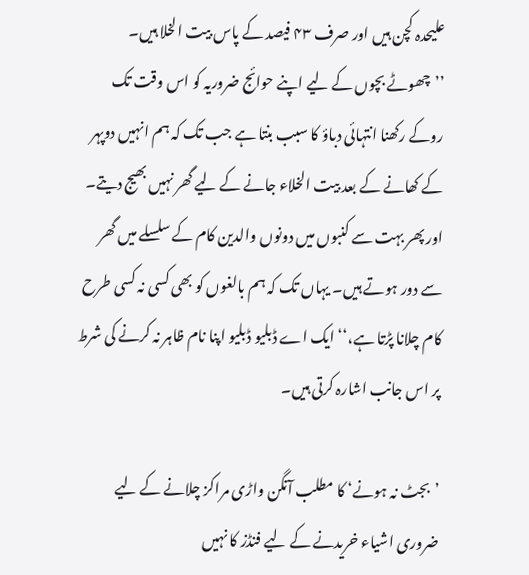علیحدہ کچن ہیں اور صرف ۴۳ فیصد کے پاس بیت الخلا ہیں۔ ’’چھوٹے بچوں کے لیے اپنے حوائج ضروریہ کو اس وقت تک روکے رکھنا انتہائی دباؤ کا سبب بنتا ہے جب تک کہ ہم انہیں دوپہر کے کھانے کے بعد بیت الخلاء جانے کے لیے گھر نہیں بھیج دیتے۔ اور پھر بہت سے کنبوں میں دونوں والدین کام کے سلسلے میں گھر سے دور ہوتے ہیں۔ یہاں تک کہ ہم بالغوں کو بھی کسی نہ کسی طرح کام چلانا پڑتا ہے،‘‘ ایک اے ڈبلیو ڈبلیو اپنا نام ظاہر نہ کرنے کی شرط پر اس جانب اشارہ کرتی ہیں۔

’بجٹ نہ ہونے‘ کا مطلب آنگن واڑی مراکز چلانے کے لیے ضروری اشیاء خریدنے کے لیے فنڈز کا نہیں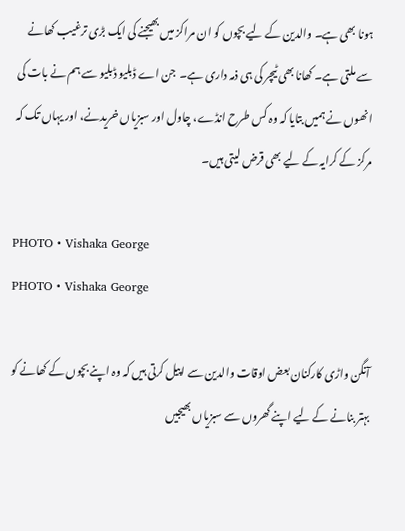ہونا بھی ہے۔ والدین کے لیے بچوں کو ان مراکز میں بھیجنے کی ایک بڑی ترغیب کھانے سے ملتی ہے۔ کھانا بھی ٹیچر کی ہی ذمہ داری ہے۔  جن اے ڈبلیو ڈبلیو سے ہم نے بات کی انھوں نے ہمیں بتایا کہ وہ کس طرح انڈے، چاول اور سبزیاں خریدنے، اور یہاں تک کہ مرکز کے کرایہ کے لیے بھی قرض لیتی ہیں۔

PHOTO • Vishaka George
PHOTO • Vishaka George

آنگن واڑی کارکنان بعض اوقات والدین سے اپیل کرتی ہیں کہ وہ اپنے بچوں کے کھانے کو بہتر بنانے کے لیے اپنے گھروں سے سبزیاں بھیجیں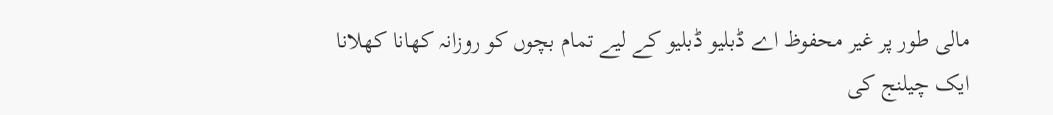مالی طور پر غیر محفوظ اے ڈبلیو ڈبلیو کے لیے تمام بچوں کو روزانہ کھانا کھلانا ایک چیلنج کی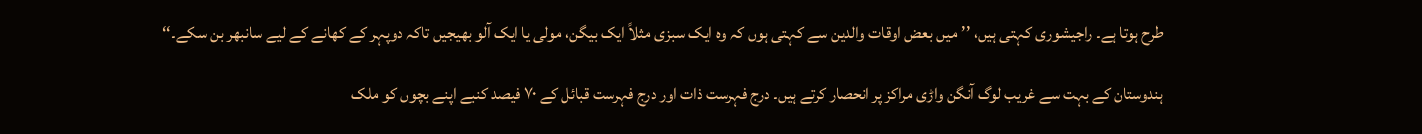طرح ہوتا ہے۔ راجیشوری کہتی ہیں، ’’میں بعض اوقات والدین سے کہتی ہوں کہ وہ ایک سبزی مثلاً ایک بیگن، مولی یا ایک آلو بھیجیں تاکہ دوپہر کے کھانے کے لیے سانبھر بن سکے۔‘‘

ہندوستان کے بہت سے غریب لوگ آنگن واڑی مراکز پر انحصار کرتے ہیں۔ درج فہرست ذات اور درج فہرست قبائل کے ۷۰ فیصد کنبے اپنے بچوں کو ملک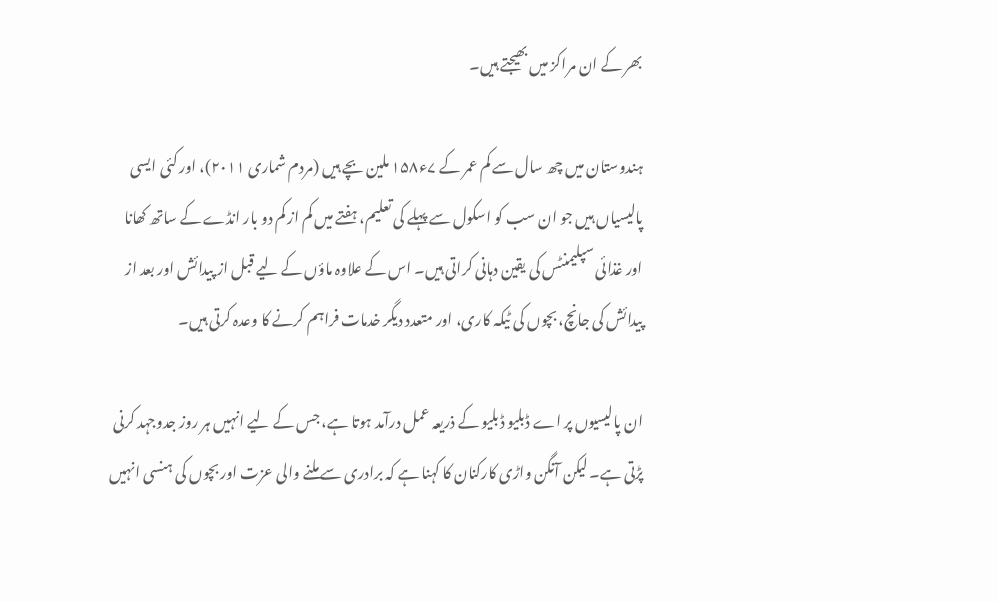بھر کے ان مراکز میں بھیجتے ہیں۔

ہندوستان میں چھ سال سے کم عمر کے ۷ء۱۵۸ ملین بچے ہیں (مردم شماری ۲۰۱۱)، اور کئی ایسی پالیسیاں ہیں جو ان سب کو اسکول سے پہلے کی تعلیم، ہفتے میں کم از کم دو بار انڈے کے ساتھ کھانا اور غذائی سپلیمنٹس کی یقین دہانی کراتی ہیں۔ اس کے علاوہ ماؤں کے لیے قبل از پیدائش اور بعد از پیدائش کی جانچ، بچوں کی ٹیکہ کاری، اور متعدد دیگر خدمات فراہم کرنے کا وعدہ کرتی ہیں۔

ان پالیسیوں پر اے ڈبلیو ڈبلیو کے ذریعہ عمل درآمد ہوتا ہے، جس کے لیے انہیں ہر روز جدوجہد کرنی پڑتی ہے۔ لیکن آنگن واڑی کارکنان کا کہنا ہے کہ برادری سے ملنے والی عزت اور بچوں کی ہنسی انہیں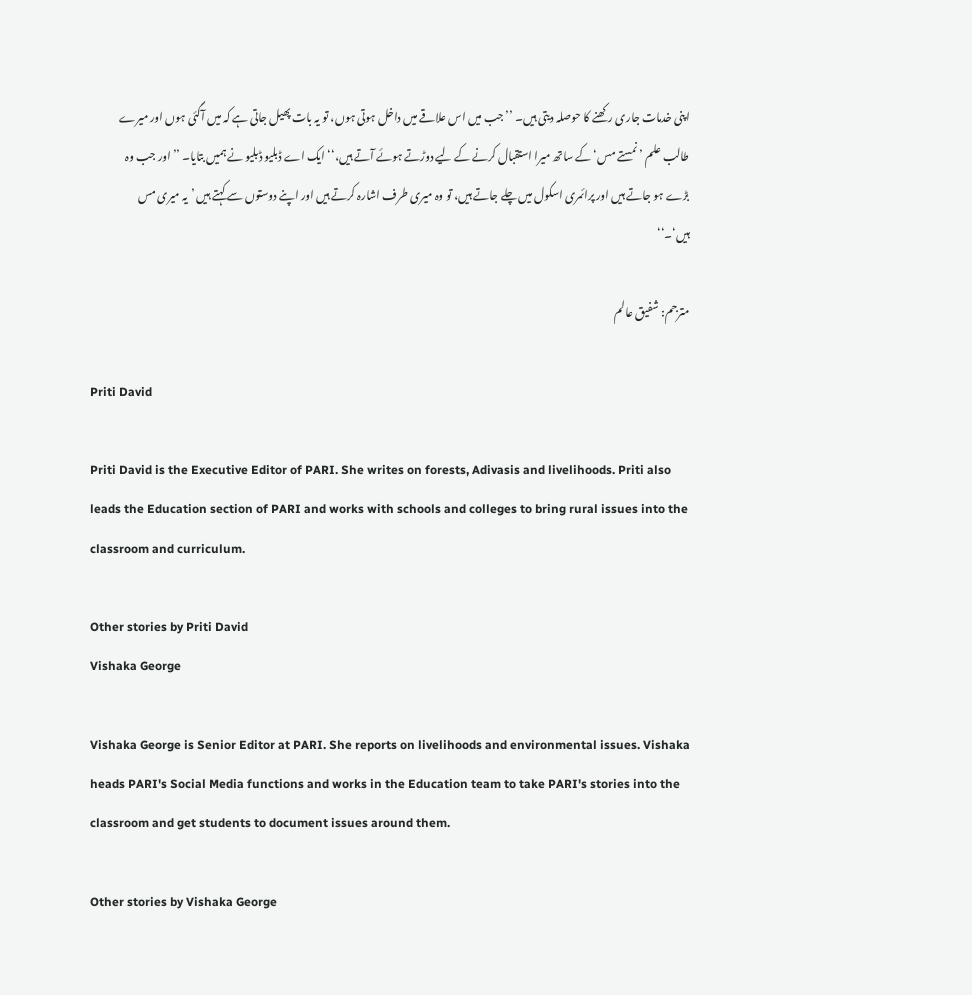اپنی خدمات جاری رکھنے کا حوصلہ دیتی ہیں۔ ’’جب میں اس علاقے میں داخل ہوتی ہوں، تو یہ بات پھیل جاتی ہے کہ میں آگئی ہوں اور میرے طالب علم ’نمستے مس‘ کے ساتھ میرا استقبال کرنے کے لیے دوڑتے ہوئے آتے ہیں،‘‘ ایک اے ڈبلیو ڈبلیو نے ہمیں بتایا۔ ’’اور جب وہ بڑے ہو جاتے ہیں اور پرائمری اسکول میں چلے جاتے ہیں، تو وہ میری طرف اشارہ کرتے ہیں اور اپنے دوستوں سے کہتے ہیں ’یہ میری مس ہیں‘۔‘‘

مترجم: شفیق عالم

Priti David

Priti David is the Executive Editor of PARI. She writes on forests, Adivasis and livelihoods. Priti also leads the Education section of PARI and works with schools and colleges to bring rural issues into the classroom and curriculum.

Other stories by Priti David
Vishaka George

Vishaka George is Senior Editor at PARI. She reports on livelihoods and environmental issues. Vishaka heads PARI's Social Media functions and works in the Education team to take PARI's stories into the classroom and get students to document issues around them.

Other stories by Vishaka George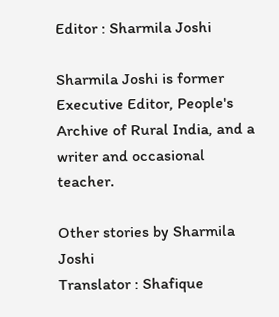Editor : Sharmila Joshi

Sharmila Joshi is former Executive Editor, People's Archive of Rural India, and a writer and occasional teacher.

Other stories by Sharmila Joshi
Translator : Shafique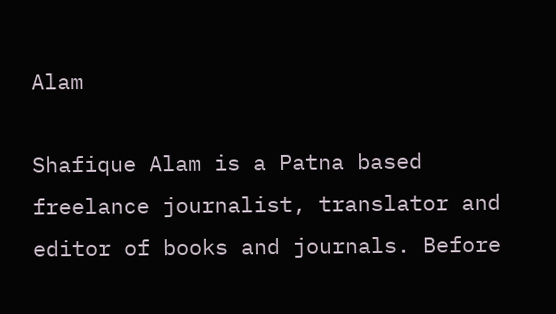Alam

Shafique Alam is a Patna based freelance journalist, translator and editor of books and journals. Before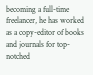becoming a full-time freelancer, he has worked as a copy-editor of books and journals for top-notched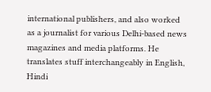international publishers, and also worked as a journalist for various Delhi-based news magazines and media platforms. He translates stuff interchangeably in English, Hindi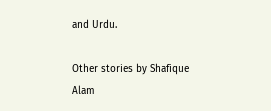and Urdu.

Other stories by Shafique Alam